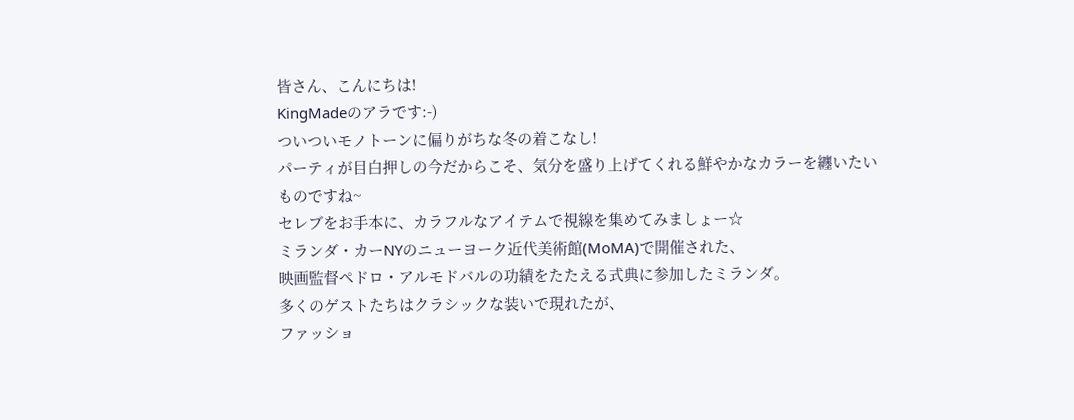皆さん、こんにちは!
KingMadeのアラです:-)
ついついモノトーンに偏りがちな冬の着こなし!
パーティが目白押しの今だからこそ、気分を盛り上げてくれる鮮やかなカラーを纏いたいものですね~
セレブをお手本に、カラフルなアイテムで視線を集めてみましょー☆
ミランダ・カーNYのニューヨーク近代美術館(MoMA)で開催された、
映画監督ペドロ・アルモドバルの功績をたたえる式典に参加したミランダ。
多くのゲストたちはクラシックな装いで現れたが、
ファッショ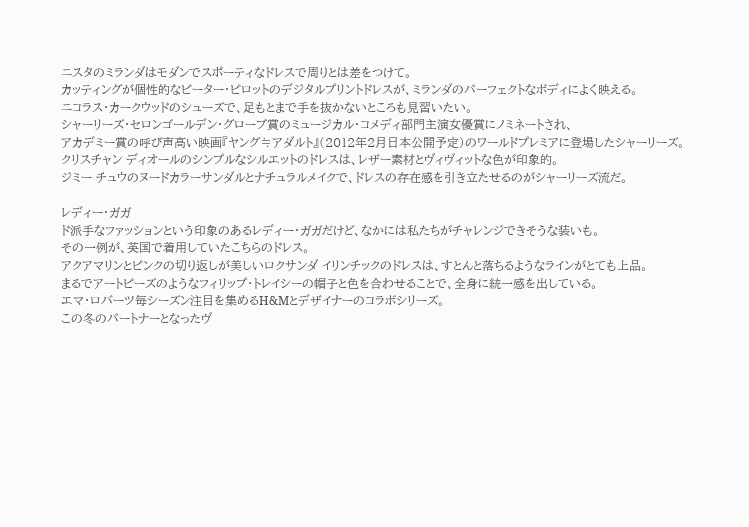ニスタのミランダはモダンでスポーティなドレスで周りとは差をつけて。
カッティングが個性的なピーター・ピロットのデジタルプリントドレスが、ミランダのパーフェクトなボディによく映える。
ニコラス・カークウッドのシューズで、足もとまで手を抜かないところも見習いたい。
シャーリーズ・セロンゴールデン・グローブ賞のミュージカル・コメディ部門主演女優賞にノミネートされ、
アカデミー賞の呼び声高い映画『ヤング≒アダルト』(2012年2月日本公開予定)のワールドプレミアに登場したシャーリーズ。
クリスチャン ディオールのシンプルなシルエットのドレスは、レザー素材とヴィヴィットな色が印象的。
ジミー チュウのヌードカラーサンダルとナチュラルメイクで、ドレスの存在感を引き立たせるのがシャーリーズ流だ。

レディー・ガガ
ド派手なファッションという印象のあるレディー・ガガだけど、なかには私たちがチャレンジできそうな装いも。
その一例が、英国で着用していたこちらのドレス。
アクアマリンとピンクの切り返しが美しいロクサンダ イリンチックのドレスは、すとんと落ちるようなラインがとても上品。
まるでアートピーズのようなフィリップ・トレイシーの帽子と色を合わせることで、全身に統一感を出している。
エマ・ロバーツ毎シーズン注目を集めるH&Mとデザイナーのコラボシリーズ。
この冬のパートナーとなったヴ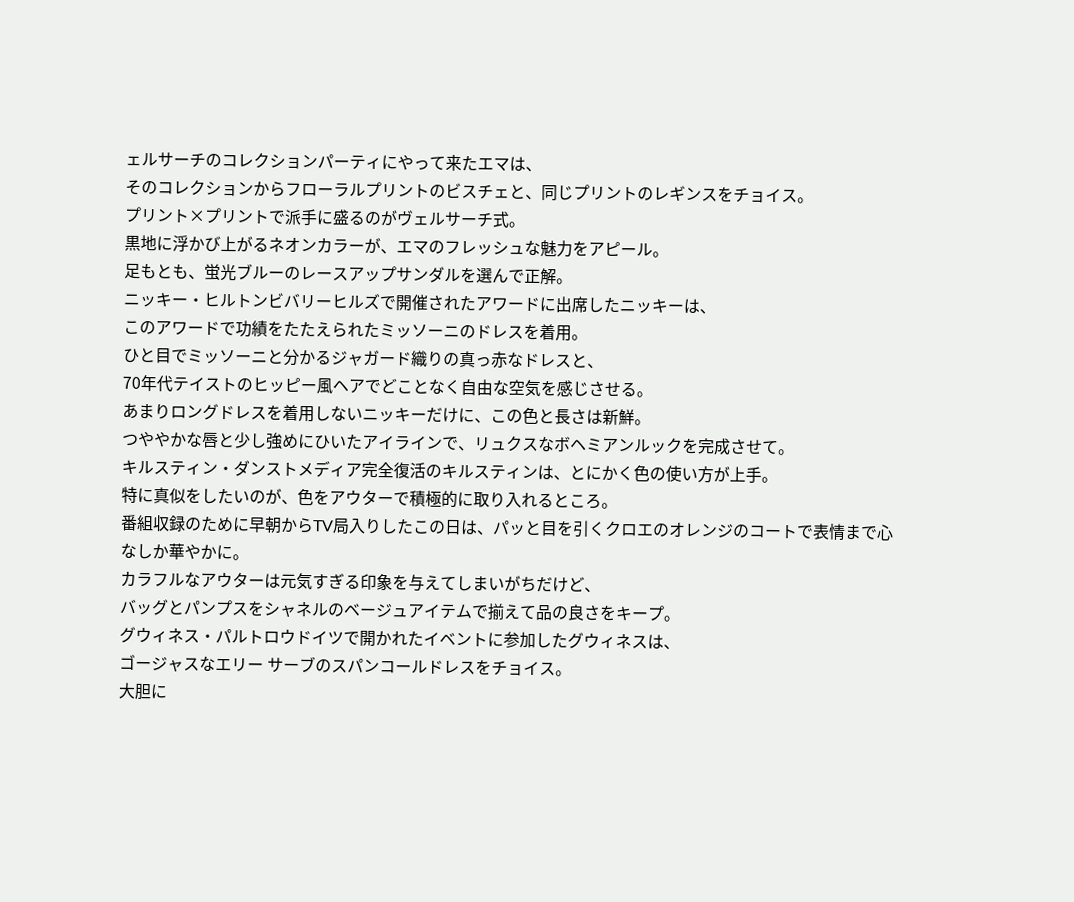ェルサーチのコレクションパーティにやって来たエマは、
そのコレクションからフローラルプリントのビスチェと、同じプリントのレギンスをチョイス。
プリント×プリントで派手に盛るのがヴェルサーチ式。
黒地に浮かび上がるネオンカラーが、エマのフレッシュな魅力をアピール。
足もとも、蛍光ブルーのレースアップサンダルを選んで正解。
ニッキー・ヒルトンビバリーヒルズで開催されたアワードに出席したニッキーは、
このアワードで功績をたたえられたミッソーニのドレスを着用。
ひと目でミッソーニと分かるジャガード織りの真っ赤なドレスと、
70年代テイストのヒッピー風ヘアでどことなく自由な空気を感じさせる。
あまりロングドレスを着用しないニッキーだけに、この色と長さは新鮮。
つややかな唇と少し強めにひいたアイラインで、リュクスなボヘミアンルックを完成させて。
キルスティン・ダンストメディア完全復活のキルスティンは、とにかく色の使い方が上手。
特に真似をしたいのが、色をアウターで積極的に取り入れるところ。
番組収録のために早朝からTV局入りしたこの日は、パッと目を引くクロエのオレンジのコートで表情まで心なしか華やかに。
カラフルなアウターは元気すぎる印象を与えてしまいがちだけど、
バッグとパンプスをシャネルのベージュアイテムで揃えて品の良さをキープ。
グウィネス・パルトロウドイツで開かれたイベントに参加したグウィネスは、
ゴージャスなエリー サーブのスパンコールドレスをチョイス。
大胆に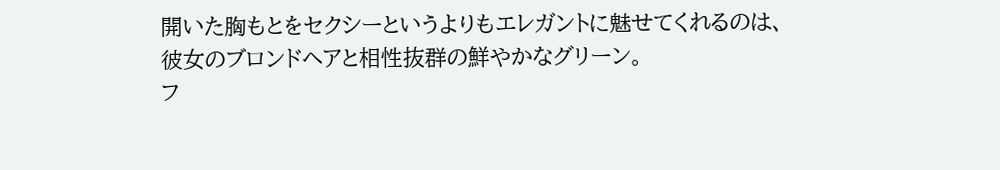開いた胸もとをセクシーというよりもエレガントに魅せてくれるのは、
彼女のブロンドヘアと相性抜群の鮮やかなグリーン。
フ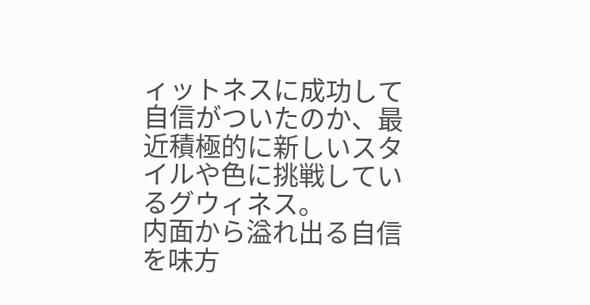ィットネスに成功して自信がついたのか、最近積極的に新しいスタイルや色に挑戦しているグウィネス。
内面から溢れ出る自信を味方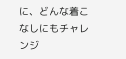に、どんな着こなしにもチャレンジ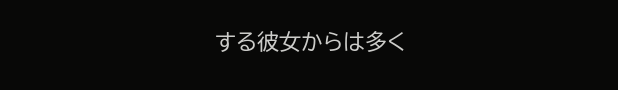する彼女からは多く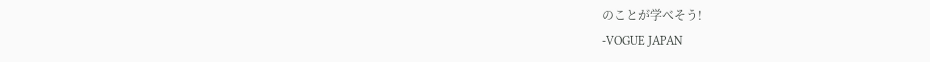のことが学べそう!
-VOGUE JAPAN